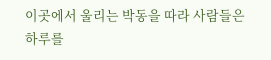이곳에서 울리는 박동을 따라 사람들은 하루를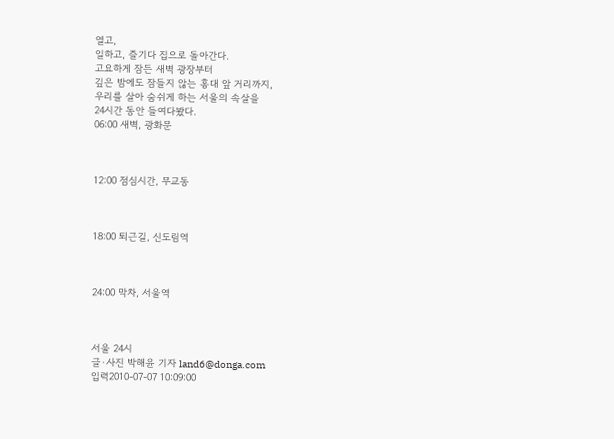열고,
일하고, 즐기다 집으로 돌아간다.
고요하게 잠든 새벽 광장부터
깊은 밤에도 잠들지 않는 홍대 앞 거리까지,
우리를 살아 숨쉬게 하는 서울의 속살을
24시간 동안 들여다봤다.
06:00 새벽, 광화문



12:00 점심시간, 무교동



18:00 퇴근길, 신도림역



24:00 막차, 서울역



서울 24시
글·사진 박해윤 기자 land6@donga.com
입력2010-07-07 10:09:00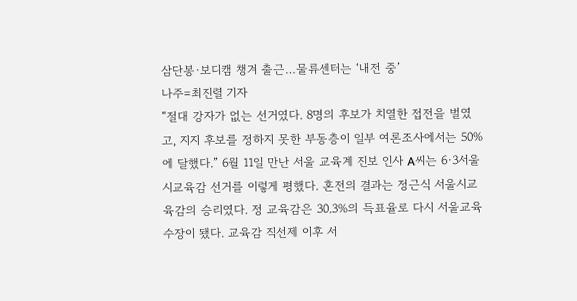삼단봉·보디캠 챙겨 출근…물류센터는 ‘내전 중’
나주=최진렬 기자
“절대 강자가 없는 선거였다. 8명의 후보가 치열한 접전을 벌였고, 지지 후보를 정하지 못한 부동층이 일부 여론조사에서는 50%에 달했다.” 6월 11일 만난 서울 교육계 진보 인사 A씨는 6·3서울시교육감 선거를 이렇게 평했다. 혼전의 결과는 정근식 서울시교육감의 승리였다. 정 교육감은 30.3%의 득표율로 다시 서울교육 수장이 됐다. 교육감 직선제 이후 서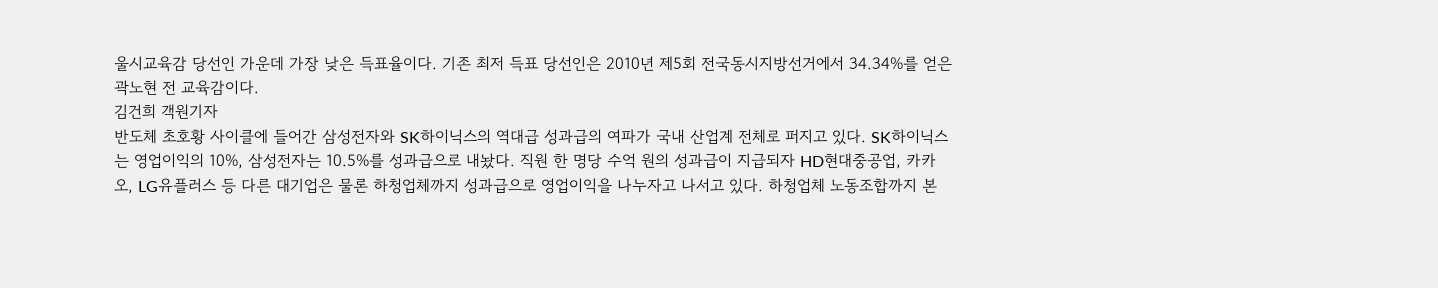울시교육감 당선인 가운데 가장 낮은 득표율이다. 기존 최저 득표 당선인은 2010년 제5회 전국동시지방선거에서 34.34%를 얻은 곽노현 전 교육감이다.
김건희 객원기자
반도체 초호황 사이클에 들어간 삼성전자와 SK하이닉스의 역대급 성과급의 여파가 국내 산업계 전체로 퍼지고 있다. SK하이닉스는 영업이익의 10%, 삼성전자는 10.5%를 성과급으로 내놨다. 직원 한 명당 수억 원의 성과급이 지급되자 HD현대중공업, 카카오, LG유플러스 등 다른 대기업은 물론 하청업체까지 성과급으로 영업이익을 나누자고 나서고 있다. 하청업체 노동조합까지 본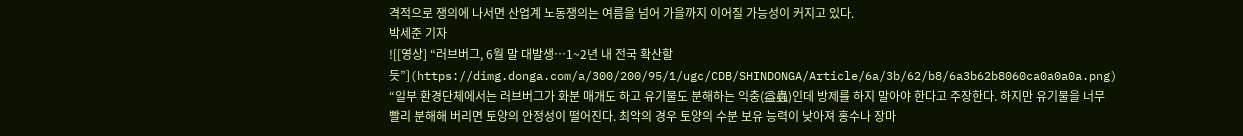격적으로 쟁의에 나서면 산업계 노동쟁의는 여름을 넘어 가을까지 이어질 가능성이 커지고 있다.
박세준 기자
![[영상] “러브버그, 6월 말 대발생…1~2년 내 전국 확산할 듯”](https://dimg.donga.com/a/300/200/95/1/ugc/CDB/SHINDONGA/Article/6a/3b/62/b8/6a3b62b8060ca0a0a0a.png)
“일부 환경단체에서는 러브버그가 화분 매개도 하고 유기물도 분해하는 익충(益蟲)인데 방제를 하지 말아야 한다고 주장한다. 하지만 유기물을 너무 빨리 분해해 버리면 토양의 안정성이 떨어진다. 최악의 경우 토양의 수분 보유 능력이 낮아져 홍수나 장마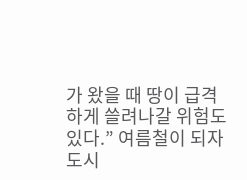가 왔을 때 땅이 급격하게 쓸려나갈 위험도 있다.” 여름철이 되자 도시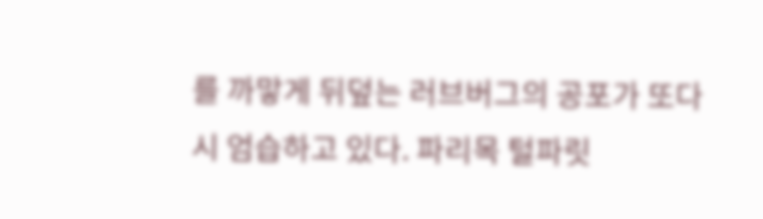를 까맣게 뒤덮는 러브버그의 공포가 또다시 엄습하고 있다. 파리목 털파릿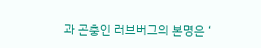과 곤충인 러브버그의 본명은 ‘